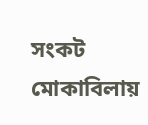সংকট মোকাবিলায়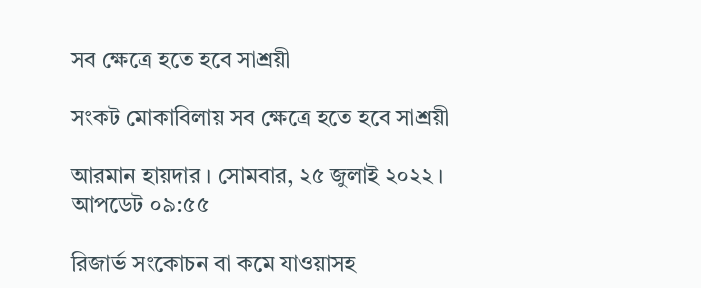সব ক্ষেত্রে হতে হবে সাশ্রয়ী

সংকট মোকাবিলায় সব ক্ষেত্রে হতে হবে সাশ্রয়ী

আরমান হায়দার । সোমবার, ২৫ জুলাই ২০২২ । আপডেট ০৯:৫৫

রিজার্ভ সংকোচন বা কমে যাওয়াসহ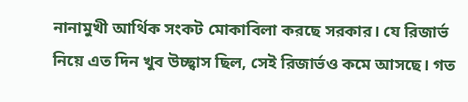নানামুখী আর্থিক সংকট মোকাবিলা করছে সরকার। যে রিজার্ভ নিয়ে এত দিন খুব উচ্ছ্বাস ছিল, সেই রিজার্ভও কমে আসছে। গত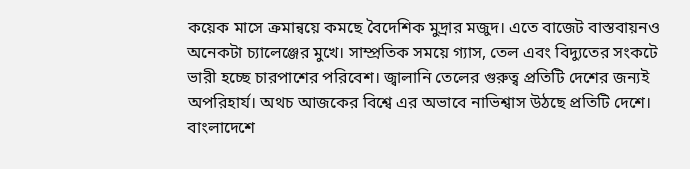কয়েক মাসে ক্রমান্বয়ে কমছে বৈদেশিক মুদ্রার মজুদ। এতে বাজেট বাস্তবায়নও অনেকটা চ্যালেঞ্জের মুখে। সাম্প্রতিক সময়ে গ্যাস, তেল এবং বিদ্যুতের সংকটে ভারী হচ্ছে চারপাশের পরিবেশ। জ্বালানি তেলের গুরুত্ব প্রতিটি দেশের জন্যই অপরিহার্য। অথচ আজকের বিশ্বে এর অভাবে নাভিশ্বাস উঠছে প্রতিটি দেশে। বাংলাদেশে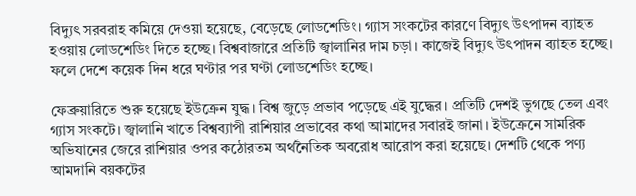বিদ্যুৎ সরবরাহ কমিয়ে দেওয়া হয়েছে, বেড়েছে লোডশেডিং। গ্যাস সংকটের কারণে বিদ্যুৎ উৎপাদন ব্যাহত হওয়ায় লোডশেডিং দিতে হচ্ছে। বিশ্ববাজারে প্রতিটি জ্বালানির দাম চড়া। কাজেই বিদ্যুৎ উৎপাদন ব্যাহত হচ্ছে। ফলে দেশে কয়েক দিন ধরে ঘণ্টার পর ঘণ্টা লোডশেডিং হচ্ছে।

ফেব্রুয়ারিতে শুরু হয়েছে ইউক্রেন যুদ্ধ। বিশ্ব জুড়ে প্রভাব পড়েছে এই যুদ্ধের। প্রতিটি দেশই ভুগছে তেল এবং গ্যাস সংকটে। জ্বালানি খাতে বিশ্বব্যাপী রাশিয়ার প্রভাবের কথা আমাদের সবারই জানা। ইউক্রেনে সামরিক অভিযানের জেরে রাশিয়ার ওপর কঠোরতম অর্থনৈতিক অবরোধ আরোপ করা হয়েছে। দেশটি থেকে পণ্য আমদানি বয়কটের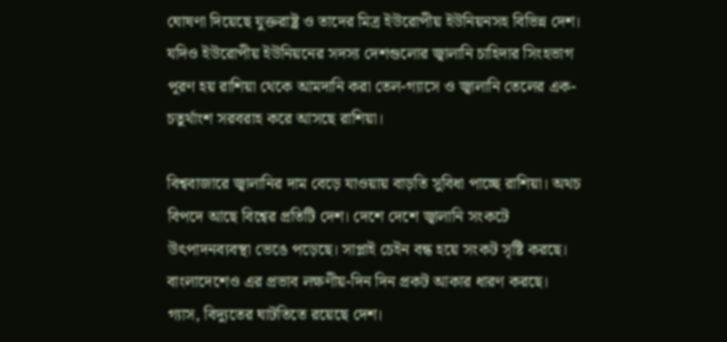ঘোষণা দিয়েছে যুক্তরাষ্ট্র ও তাদের মিত্র ইউরোপীয় ইউনিয়নসহ বিভিন্ন দেশ। যদিও ইউরোপীয় ইউনিয়নের সদস্য দেশগুলোর জ্বালানি চাহিদার সিংহভাগ পূরণ হয় রাশিয়া থেকে আমদানি করা তেল-গ্যাসে ও জ্বালানি তেলের এক-চতুর্থাংশ সরবরাহ করে আসছে রাশিয়া।

বিশ্ববাজারে জ্বালানির দাম বেড়ে যাওয়ায় বাড়তি সুবিধা পাচ্ছে রাশিয়া। অথচ বিপদে আছে বিশ্বের প্রতিটি দেশ। দেশে দেশে জ্বালানি সংকটে উৎপাদনব্যবস্থা ভেঙে পড়েছে। সাপ্লাই চেইন বন্ধ হয়ে সংকট সৃষ্টি করছে। বাংলাদেশেও এর প্রভাব লক্ষণীয়-দিন দিন প্রকট আকার ধারণ করছে। গ্যাস, বিদ্যুতের ঘাটতিতে রয়েছে দেশ।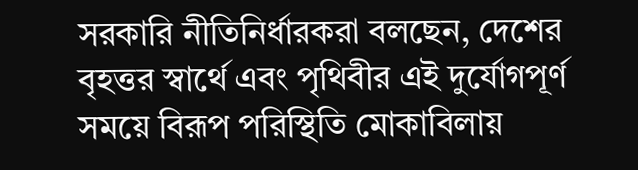সরকারি নীতিনির্ধারকরা বলছেন, দেশের বৃহত্তর স্বার্থে এবং পৃথিবীর এই দুর্যোগপূর্ণ সময়ে বিরূপ পরিস্থিতি মোকাবিলায়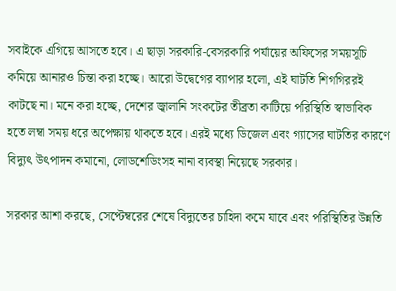সবাইকে এগিয়ে আসতে হবে। এ ছাড়া সরকারি-বেসরকারি পর্যায়ের অফিসের সময়সূচি কমিয়ে আনারও চিন্তা করা হচ্ছে। আরো উদ্বেগের ব্যাপার হলো, এই ঘাটতি শিগগিররই কাটছে না। মনে করা হচ্ছে, দেশের জ্বালানি সংকটের তীব্রতা কাটিয়ে পরিস্থিতি স্বাভাবিক হতে লম্বা সময় ধরে অপেক্ষায় থাকতে হবে। এরই মধ্যে ডিজেল এবং গ্যাসের ঘাটতির কারণে বিদ্যুৎ উৎপাদন কমানো, লোডশেডিংসহ নানা ব্যবস্থা নিয়েছে সরকার।

সরকার আশা করছে, সেপ্টেম্বরের শেষে বিদ্যুতের চাহিদা কমে যাবে এবং পরিস্থিতির উন্নতি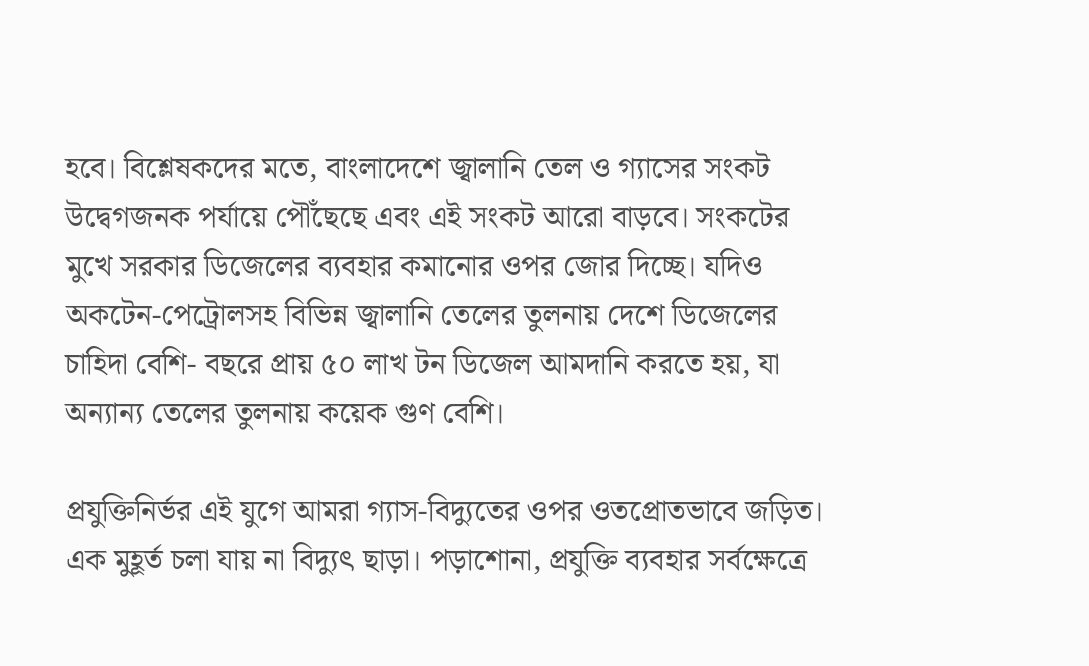হবে। বিশ্লেষকদের মতে, বাংলাদেশে জ্বালানি তেল ও গ্যাসের সংকট উদ্বেগজনক পর্যায়ে পৌঁছেছে এবং এই সংকট আরো বাড়বে। সংকটের মুখে সরকার ডিজেলের ব্যবহার কমানোর ওপর জোর দিচ্ছে। যদিও অকটেন-পেট্রোলসহ বিভিন্ন জ্বালানি তেলের তুলনায় দেশে ডিজেলের চাহিদা বেশি- বছরে প্রায় ৫০ লাখ টন ডিজেল আমদানি করতে হয়, যা অন্যান্য তেলের তুলনায় কয়েক গুণ বেশি।

প্রযুক্তিনির্ভর এই যুগে আমরা গ্যাস-বিদ্যুতের ওপর ওতপ্রোতভাবে জড়িত। এক মুহূর্ত চলা যায় না বিদ্যুৎ ছাড়া। পড়াশোনা, প্রযুক্তি ব্যবহার সর্বক্ষেত্রে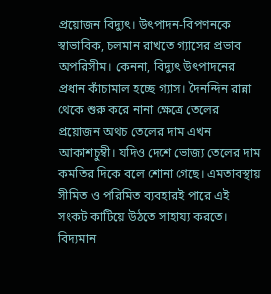প্রয়োজন বিদ্যুৎ। উৎপাদন-বিপণনকে স্বাভাবিক, চলমান রাখতে গ্যাসের প্রভাব অপরিসীম। কেননা, বিদ্যুৎ উৎপাদনের প্রধান কাঁচামাল হচ্ছে গ্যাস। দৈনন্দিন রান্না থেকে শুরু করে নানা ক্ষেত্রে তেলের প্রয়োজন অথচ তেলের দাম এখন আকাশচুম্বী। যদিও দেশে ভোজ্য তেলের দাম কমতির দিকে বলে শোনা গেছে। এমতাবস্থায় সীমিত ও পরিমিত ব্যবহারই পারে এই সংকট কাটিয়ে উঠতে সাহায্য করতে। বিদ্যমান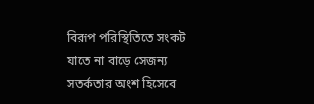বিরূপ পরিস্থিতিতে সংকট যাতে না বাড়ে সেজন্য সতর্কতার অংশ হিসেবে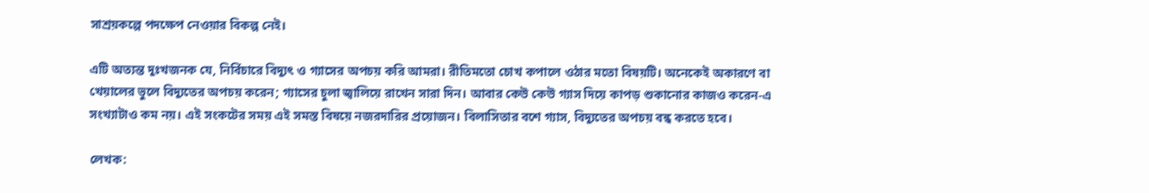সাশ্রয়কল্পে পদক্ষেপ নেওয়ার বিকল্প নেই।

এটি অত্যন্ত দুঃখজনক যে, নির্বিচারে বিদ্যুৎ ও গ্যাসের অপচয় করি আমরা। রীতিমতো চোখ কপালে ওঠার মতো বিষয়টি। অনেকেই অকারণে বা খেয়ালের ভুলে বিদ্যুতের অপচয় করেন; গ্যাসের চুলা জ্বালিয়ে রাখেন সারা দিন। আবার কেউ কেউ গ্যাস দিয়ে কাপড় শুকানোর কাজও করেন-এ সংখ্যাটাও কম নয়। এই সংকটের সময় এই সমস্ত বিষয়ে নজরদারির প্রয়োজন। বিলাসিতার বশে গ্যাস, বিদ্যুতের অপচয় বন্ধ করতে হবে।

লেখক: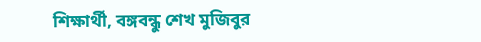শিক্ষার্থী, বঙ্গবন্ধু শেখ মুজিবুর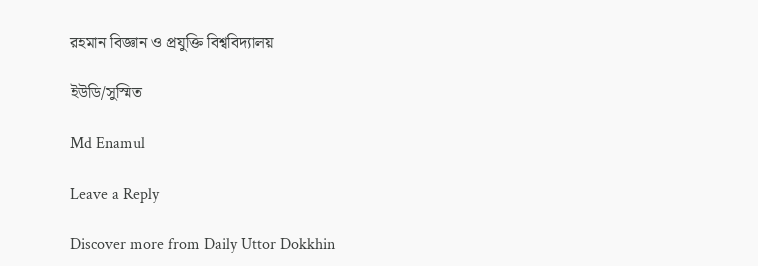রহমান বিজ্ঞান ও প্রযুক্তি বিশ্ববিদ্যালয়

ইউডি/সুস্মিত

Md Enamul

Leave a Reply

Discover more from Daily Uttor Dokkhin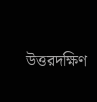উত্তরদক্ষিণ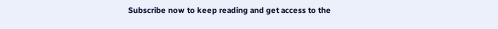Subscribe now to keep reading and get access to the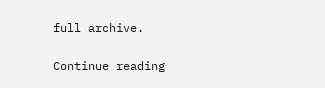full archive.

Continue reading